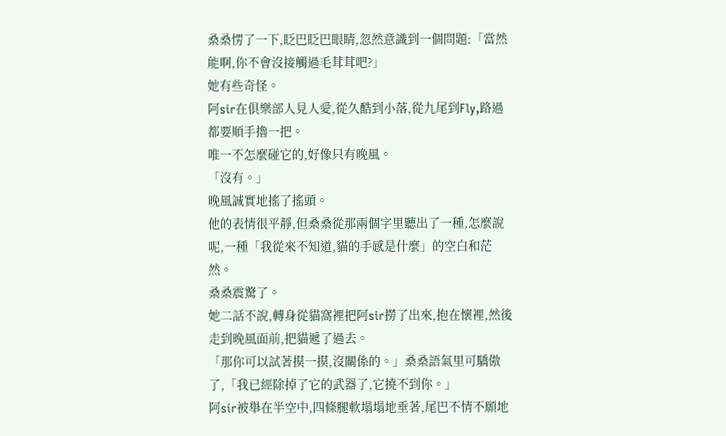桑桑愣了一下,眨巴眨巴眼睛,忽然意識到一個問題:「當然能啊,你不會沒接觸過毛茸茸吧?」
她有些奇怪。
阿sir在俱樂部人見人愛,從久酷到小落,從九尾到Fly,路過都要順手擼一把。
唯一不怎麼碰它的,好像只有晚風。
「沒有。」
晚風誠實地搖了搖頭。
他的表情很平靜,但桑桑從那兩個字里聽出了一種,怎麼說呢,一種「我從來不知道,貓的手感是什麼」的空白和茫然。
桑桑震驚了。
她二話不說,轉身從貓窩裡把阿sir撈了出來,抱在懷裡,然後走到晚風面前,把貓遞了過去。
「那你可以試著摸一摸,沒關係的。」桑桑語氣里可驕傲了,「我已經除掉了它的武器了,它撓不到你。」
阿sir被舉在半空中,四條腿軟塌塌地垂著,尾巴不情不願地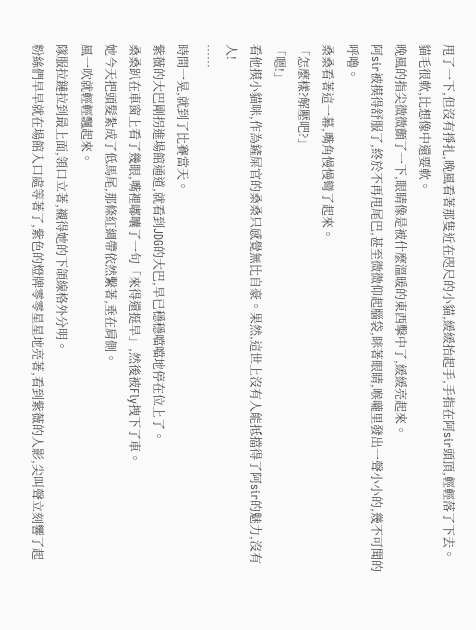甩了一下,但沒有掙扎,晚風看著那隻近在咫尺的小貓,緩緩抬起手,手指在阿sir頭頂,輕輕落了下去。
貓毛很軟,比想像中還要軟。
晚風的指尖微微顫了一下,眼睛像是被什麼溫暖的東西擊中了,緩緩亮起來。
阿sir被摸得舒服了,終於不再甩尾巴,甚至微微仰起腦袋,眯著眼睛,喉嚨里發出一聲小小的,幾不可聞的呼嚕。
桑桑看著這一幕,嘴角慢慢彎了起來。
「怎麼樣?解壓吧?」
「嗯!」
看他摸小貓咪,作為鏟屎官的桑桑只感覺無比自豪。果然,這世上沒有人能抵擋得了阿sir的魅力,沒有人!
……
時間一晃,就到了比賽當天。
紫薇的大巴剛拐進場館通道,就看到JDG的大巴,早已穩穩噹噹地停在位上了。
桑桑趴在車窗上看了幾眼,嘴裡嘟囔了一句「來得還挺早」,然後被Fly拽下了車。
她今天把頭髮紮成了低馬尾,那條紅綢帶依然繫著,垂在肩側。
風一吹就輕輕飄起來。
隊服拉鏈拉到最上面,領口立著,襯得她的下頜線格外分明。
粉絲們早早就在場館入口處等著了,紫色的燈牌零零星星地亮著,看到紫薇的人影,尖叫聲立刻響了起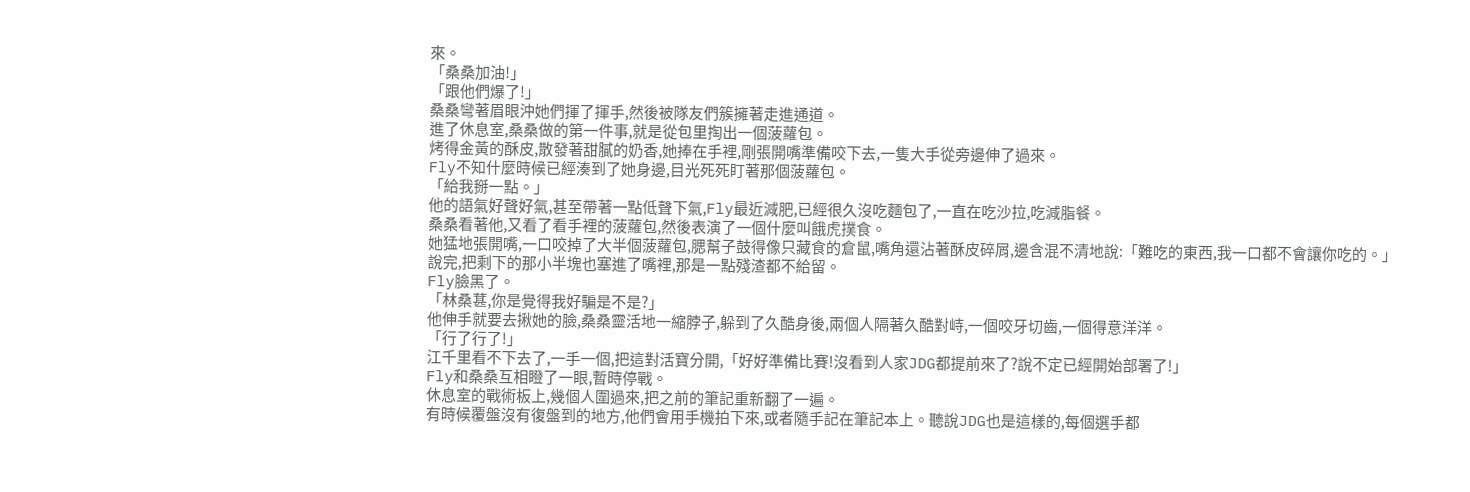來。
「桑桑加油!」
「跟他們爆了!」
桑桑彎著眉眼沖她們揮了揮手,然後被隊友們簇擁著走進通道。
進了休息室,桑桑做的第一件事,就是從包里掏出一個菠蘿包。
烤得金黃的酥皮,散發著甜膩的奶香,她捧在手裡,剛張開嘴準備咬下去,一隻大手從旁邊伸了過來。
Fly不知什麼時候已經湊到了她身邊,目光死死盯著那個菠蘿包。
「給我掰一點。」
他的語氣好聲好氣,甚至帶著一點低聲下氣,Fly最近減肥,已經很久沒吃麵包了,一直在吃沙拉,吃減脂餐。
桑桑看著他,又看了看手裡的菠蘿包,然後表演了一個什麼叫餓虎撲食。
她猛地張開嘴,一口咬掉了大半個菠蘿包,腮幫子鼓得像只藏食的倉鼠,嘴角還沾著酥皮碎屑,邊含混不清地說:「難吃的東西,我一口都不會讓你吃的。」
說完,把剩下的那小半塊也塞進了嘴裡,那是一點殘渣都不給留。
Fly臉黑了。
「林桑葚,你是覺得我好騙是不是?」
他伸手就要去揪她的臉,桑桑靈活地一縮脖子,躲到了久酷身後,兩個人隔著久酷對峙,一個咬牙切齒,一個得意洋洋。
「行了行了!」
江千里看不下去了,一手一個,把這對活寶分開,「好好準備比賽!沒看到人家JDG都提前來了?說不定已經開始部署了!」
Fly和桑桑互相瞪了一眼,暫時停戰。
休息室的戰術板上,幾個人圍過來,把之前的筆記重新翻了一遍。
有時候覆盤沒有復盤到的地方,他們會用手機拍下來,或者隨手記在筆記本上。聽說JDG也是這樣的,每個選手都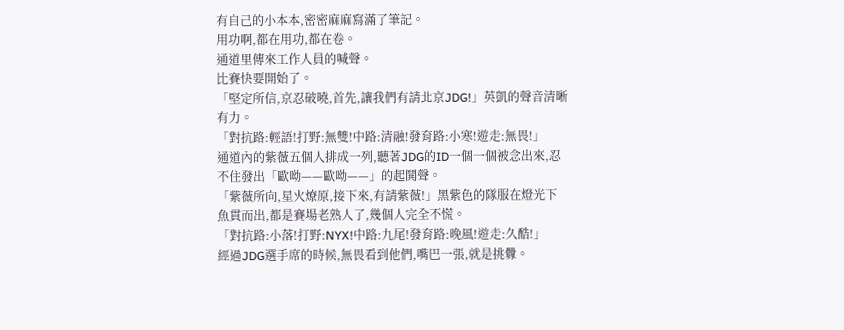有自己的小本本,密密麻麻寫滿了筆記。
用功啊,都在用功,都在卷。
通道里傳來工作人員的喊聲。
比賽快要開始了。
「堅定所信,京忍破曉,首先,讓我們有請北京JDG!」英凱的聲音清晰有力。
「對抗路:輕語!打野:無雙!中路:清融!發育路:小寒!遊走:無畏!」
通道內的紫薇五個人排成一列,聽著JDG的ID一個一個被念出來,忍不住發出「歐呦——歐呦——」的起鬨聲。
「紫薇所向,星火燎原,接下來,有請紫薇!」黑紫色的隊服在燈光下魚貫而出,都是賽場老熟人了,幾個人完全不慌。
「對抗路:小落!打野:NYX!中路:九尾!發育路:晚風!遊走:久酷!」
經過JDG選手席的時候,無畏看到他們,嘴巴一張,就是挑釁。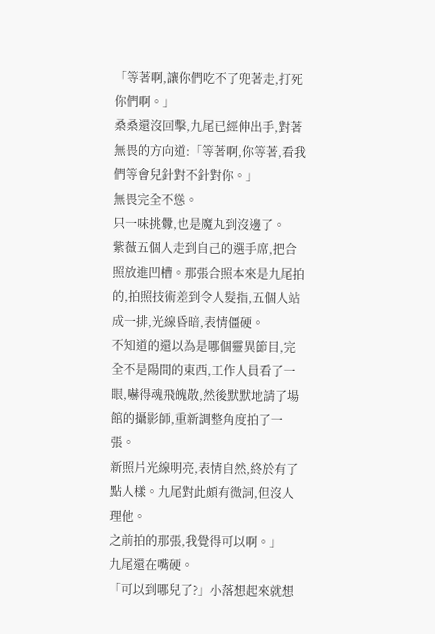「等著啊,讓你們吃不了兜著走,打死你們啊。」
桑桑還沒回擊,九尾已經伸出手,對著無畏的方向道:「等著啊,你等著,看我們等會兒針對不針對你。」
無畏完全不慫。
只一味挑釁,也是魔丸到沒邊了。
紫薇五個人走到自己的選手席,把合照放進凹槽。那張合照本來是九尾拍的,拍照技術差到令人髮指,五個人站成一排,光線昏暗,表情僵硬。
不知道的還以為是哪個靈異節目,完全不是陽間的東西,工作人員看了一眼,嚇得魂飛魄散,然後默默地請了場館的攝影師,重新調整角度拍了一張。
新照片光線明亮,表情自然,終於有了點人樣。九尾對此頗有微詞,但沒人理他。
之前拍的那張,我覺得可以啊。」
九尾還在嘴硬。
「可以到哪兒了?」小落想起來就想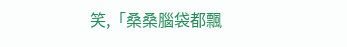笑,「桑桑腦袋都飄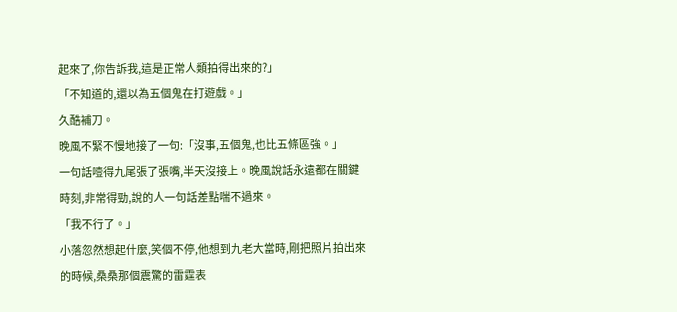起來了,你告訴我,這是正常人類拍得出來的?」
「不知道的,還以為五個鬼在打遊戲。」
久酷補刀。
晚風不緊不慢地接了一句:「沒事,五個鬼,也比五條區強。」
一句話噎得九尾張了張嘴,半天沒接上。晚風說話永遠都在關鍵時刻,非常得勁,說的人一句話差點喘不過來。
「我不行了。」
小落忽然想起什麼,笑個不停,他想到九老大當時,剛把照片拍出來的時候,桑桑那個震驚的雷霆表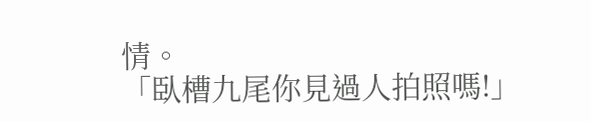情。
「臥槽九尾你見過人拍照嗎!」